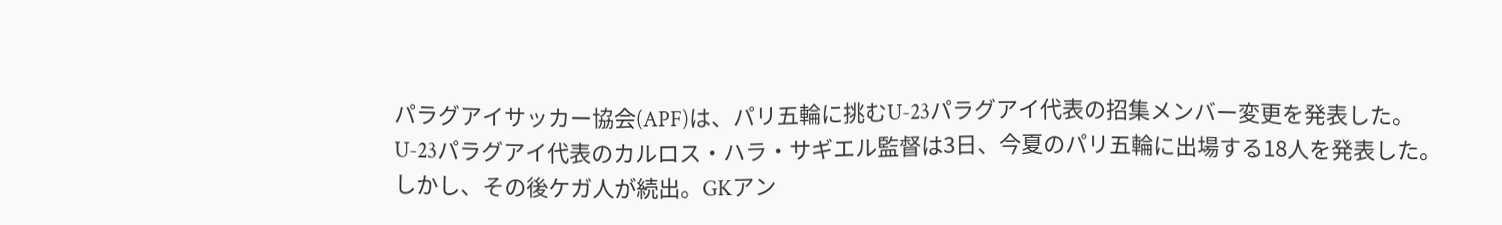パラグアイサッカー協会(APF)は、パリ五輪に挑むU-23パラグアイ代表の招集メンバー変更を発表した。
U-23パラグアイ代表のカルロス・ハラ・サギエル監督は3日、今夏のパリ五輪に出場する18人を発表した。しかし、その後ケガ人が続出。GKアン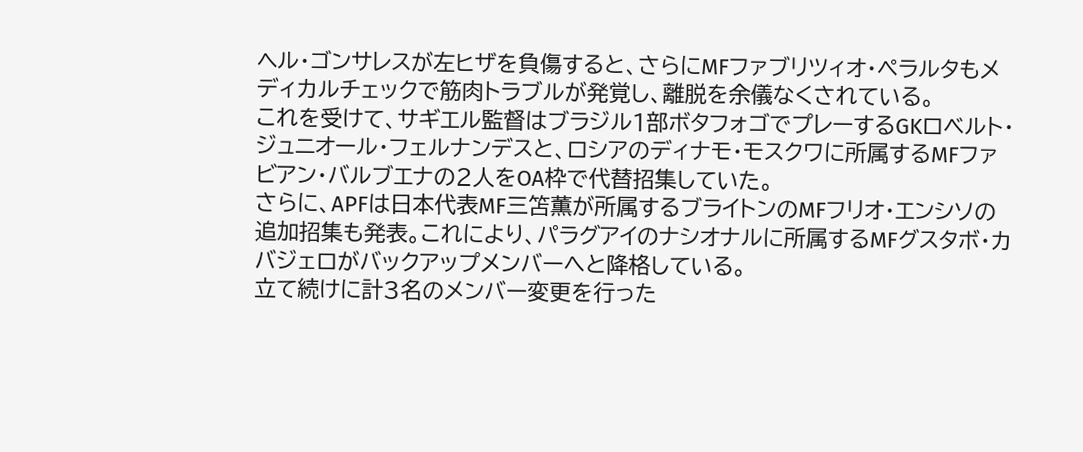ヘル・ゴンサレスが左ヒザを負傷すると、さらにMFファブリツィオ・ペラルタもメディカルチェックで筋肉トラブルが発覚し、離脱を余儀なくされている。
これを受けて、サギエル監督はブラジル1部ボタフォゴでプレーするGKロベルト・ジュニオール・フェルナンデスと、ロシアのディナモ・モスクワに所属するMFファビアン・バルブエナの2人をOA枠で代替招集していた。
さらに、APFは日本代表MF三笘薫が所属するブライトンのMFフリオ・エンシソの追加招集も発表。これにより、パラグアイのナシオナルに所属するMFグスタボ・カバジェロがバックアップメンバーへと降格している。
立て続けに計3名のメンバー変更を行った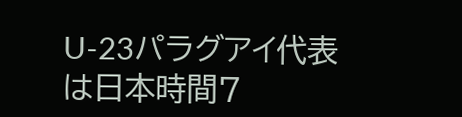U-23パラグアイ代表は日本時間7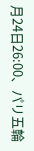月24日26:00、パリ五輪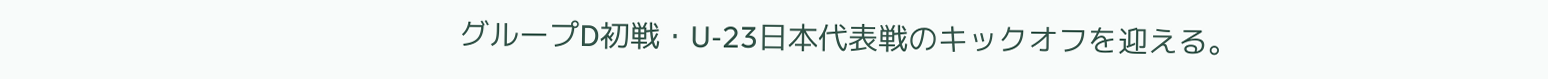グループD初戦・U-23日本代表戦のキックオフを迎える。